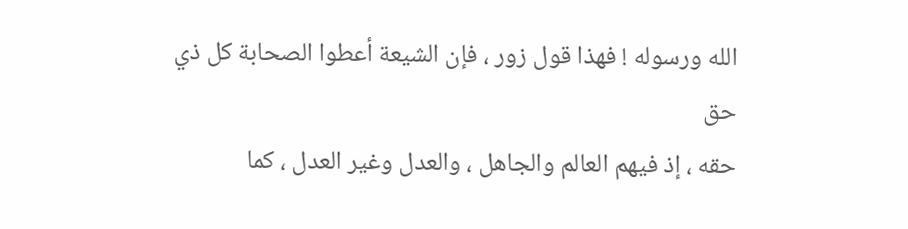الله ورسوله ! فهذا قول زور ، فإن الشيعة أعطوا الصحابة كل ذي حق
حقه ، إذ فيهم العالم والجاهل ، والعدل وغير العدل ، كما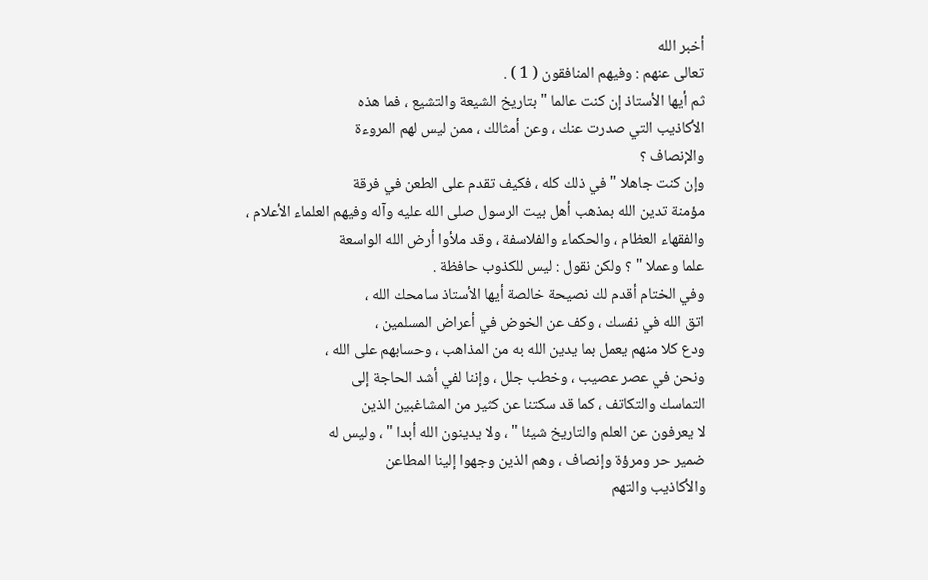أخبر الله
تعالى عنهم : وفيهم المنافقون ( 1 ) .
ثم أيها الأستاذ إن كنت عالما " بتاريخ الشيعة والتشيع ، فما هذه
الأكاذيب التي صدرت عنك ، وعن أمثالك ، ممن ليس لهم المروءة
والإنصاف ؟
وإن كنت جاهلا " في ذلك كله ، فكيف تقدم على الطعن في فرقة
مؤمنة تدين الله بمذهب أهل بيت الرسول صلى الله عليه وآله وفيهم العلماء الأعلام ،
والفقهاء العظام ، والحكماء والفلاسفة ، وقد ملأوا أرض الله الواسعة
علما وعملا " ؟ ولكن نقول : ليس للكذوب حافظة .
وفي الختام أقدم لك نصيحة خالصة أيها الأستاذ سامحك الله ،
اتق الله في نفسك ، وكف عن الخوض في أعراض المسلمين ،
ودع كلا منهم يعمل بما يدين الله به من المذاهب ، وحسابهم على الله ،
ونحن في عصر عصيب ، وخطب جلل ، وإننا لفي أشد الحاجة إلى
التماسك والتكاتف ، كما قد سكتنا عن كثير من المشاغبين الذين
لا يعرفون عن العلم والتاريخ شيئا " ، ولا يدينون الله أبدا " ، وليس له
ضمير حر ومرؤة وإنصاف ، وهم الذين وجهوا إلينا المطاعن
والأكاذيب والتهم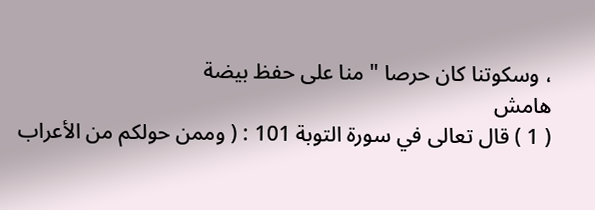، وسكوتنا كان حرصا " منا على حفظ بيضة
هامش
( 1 ) قال تعالى في سورة التوبة 101 : ( وممن حولكم من الأعراب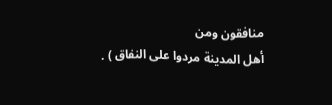منافقون ومن
أهل المدينة مردوا على النفاق ) .